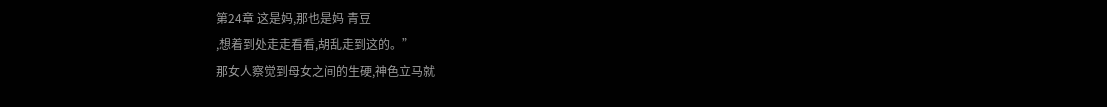第24章 这是妈,那也是妈 青豆
,想着到处走走看看,胡乱走到这的。”
那女人察觉到母女之间的生硬,神色立马就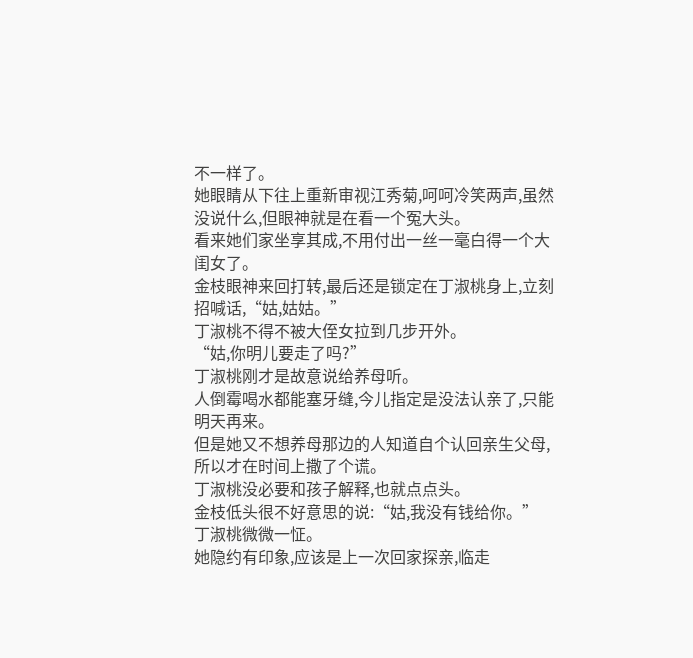不一样了。
她眼睛从下往上重新审视江秀菊,呵呵冷笑两声,虽然没说什么,但眼神就是在看一个冤大头。
看来她们家坐享其成,不用付出一丝一毫白得一个大闺女了。
金枝眼神来回打转,最后还是锁定在丁淑桃身上,立刻招喊话,“姑,姑姑。”
丁淑桃不得不被大侄女拉到几步开外。
“姑,你明儿要走了吗?”
丁淑桃刚才是故意说给养母听。
人倒霉喝水都能塞牙缝,今儿指定是没法认亲了,只能明天再来。
但是她又不想养母那边的人知道自个认回亲生父母,所以才在时间上撒了个谎。
丁淑桃没必要和孩子解释,也就点点头。
金枝低头很不好意思的说:“姑,我没有钱给你。”
丁淑桃微微一怔。
她隐约有印象,应该是上一次回家探亲,临走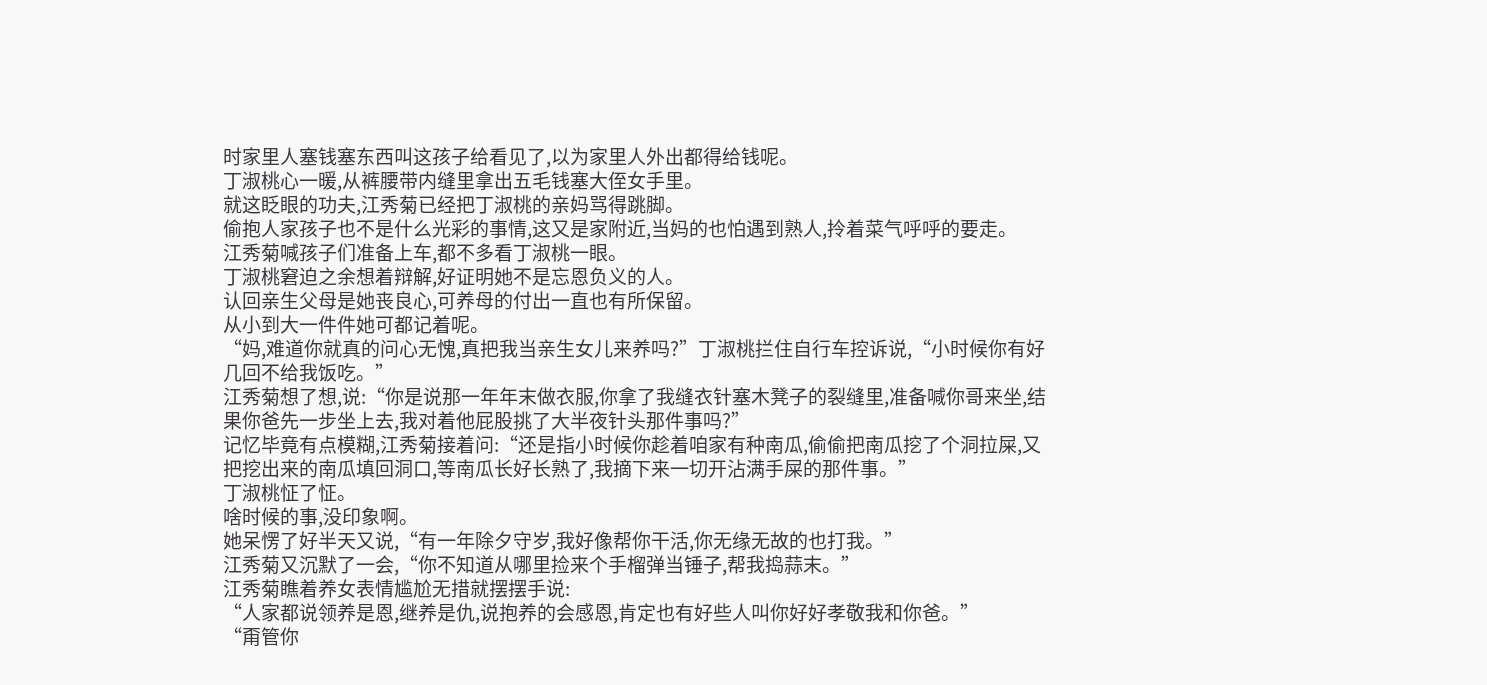时家里人塞钱塞东西叫这孩子给看见了,以为家里人外出都得给钱呢。
丁淑桃心一暖,从裤腰带内缝里拿出五毛钱塞大侄女手里。
就这眨眼的功夫,江秀菊已经把丁淑桃的亲妈骂得跳脚。
偷抱人家孩子也不是什么光彩的事情,这又是家附近,当妈的也怕遇到熟人,拎着菜气呼呼的要走。
江秀菊喊孩子们准备上车,都不多看丁淑桃一眼。
丁淑桃窘迫之余想着辩解,好证明她不是忘恩负义的人。
认回亲生父母是她丧良心,可养母的付出一直也有所保留。
从小到大一件件她可都记着呢。
“妈,难道你就真的问心无愧,真把我当亲生女儿来养吗?”丁淑桃拦住自行车控诉说,“小时候你有好几回不给我饭吃。”
江秀菊想了想,说:“你是说那一年年末做衣服,你拿了我缝衣针塞木凳子的裂缝里,准备喊你哥来坐,结果你爸先一步坐上去,我对着他屁股挑了大半夜针头那件事吗?”
记忆毕竟有点模糊,江秀菊接着问:“还是指小时候你趁着咱家有种南瓜,偷偷把南瓜挖了个洞拉屎,又把挖出来的南瓜填回洞口,等南瓜长好长熟了,我摘下来一切开沾满手屎的那件事。”
丁淑桃怔了怔。
啥时候的事,没印象啊。
她呆愣了好半天又说,“有一年除夕守岁,我好像帮你干活,你无缘无故的也打我。”
江秀菊又沉默了一会,“你不知道从哪里捡来个手榴弹当锤子,帮我捣蒜末。”
江秀菊瞧着养女表情尴尬无措就摆摆手说:
“人家都说领养是恩,继养是仇,说抱养的会感恩,肯定也有好些人叫你好好孝敬我和你爸。”
“甭管你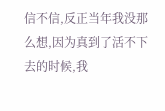信不信,反正当年我没那么想,因为真到了活不下去的时候,我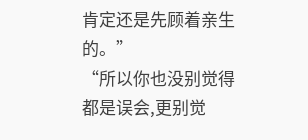肯定还是先顾着亲生的。”
“所以你也没别觉得都是误会,更别觉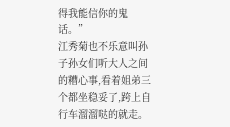得我能信你的鬼话。”
江秀菊也不乐意叫孙子孙女们听大人之间的糟心事,看着姐弟三个都坐稳妥了,跨上自行车溜溜哒的就走。